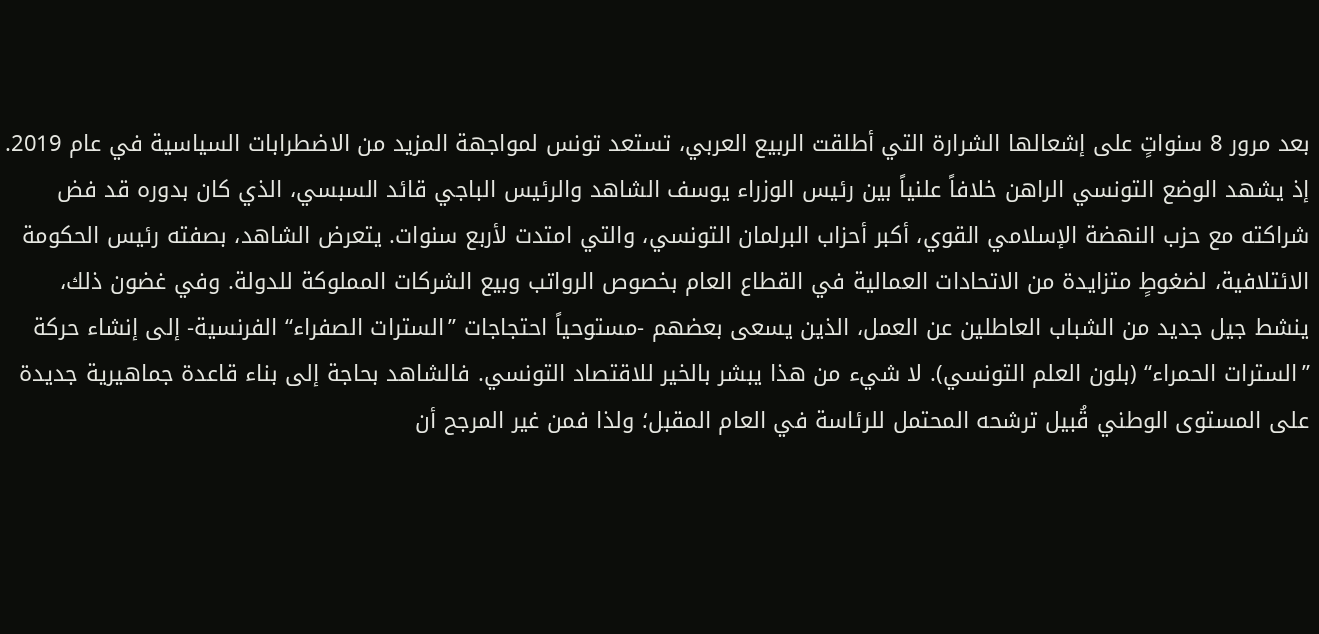بعد مرور 8 سنواتٍ على إشعالها الشرارة التي أطلقت الربيع العربي، تستعد تونس لمواجهة المزيد من الاضطرابات السياسية في عام 2019. إذ يشهد الوضع التونسي الراهن خلافاً علنياً بين رئيس الوزراء يوسف الشاهد والرئيس الباجي قائد السبسي، الذي كان بدوره قد فض شراكته مع حزب النهضة الإسلامي القوي، أكبر أحزاب البرلمان التونسي، والتي امتدت لأربع سنوات. يتعرض الشاهد، بصفته رئيس الحكومة الائتلافية، لضغوطٍ متزايدة من الاتحادات العمالية في القطاع العام بخصوص الرواتب وبيع الشركات المملوكة للدولة. وفي غضون ذلك، ينشط جيل جديد من الشباب العاطلين عن العمل، الذين يسعى بعضهم -مستوحياً احتجاجات ”السترات الصفراء“ الفرنسية- إلى إنشاء حركة ”السترات الحمراء“ (بلون العلم التونسي). لا شيء من هذا يبشر بالخير للاقتصاد التونسي. فالشاهد بحاجة إلى بناء قاعدة جماهيرية جديدة على المستوى الوطني قُبيل ترشحه المحتمل للرئاسة في العام المقبل؛ ولذا فمن غير المرجح أن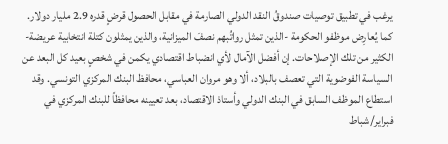يرغب في تطبيق توصيات صندوقُ النقد الدولي الصارمة في مقابل الحصول قرضٍ قدره 2.9 مليار دولار. كما يُعارِض موظفو الحكومة -الذين تمثل رواتُبهم نصفَ الميزانية، والذين يمثلون كتلة انتخابية عريضة- الكثير من تلك الإصلاحات. إن أفضل الآمال لأي انضباط اقتصادي يكمن في شخصٍ بعيد كل البعد عن السياسة الفوضوية التي تعصف بالبلاد، ألا وهو مروان العباسي، محافظ البنك المركزي التونسي. وقد استطاع الموظف السابق في البنك الدولي وأستاذ الاقتصاد، بعد تعيينه محافظاً للبنك المركزي في فبراير/شباط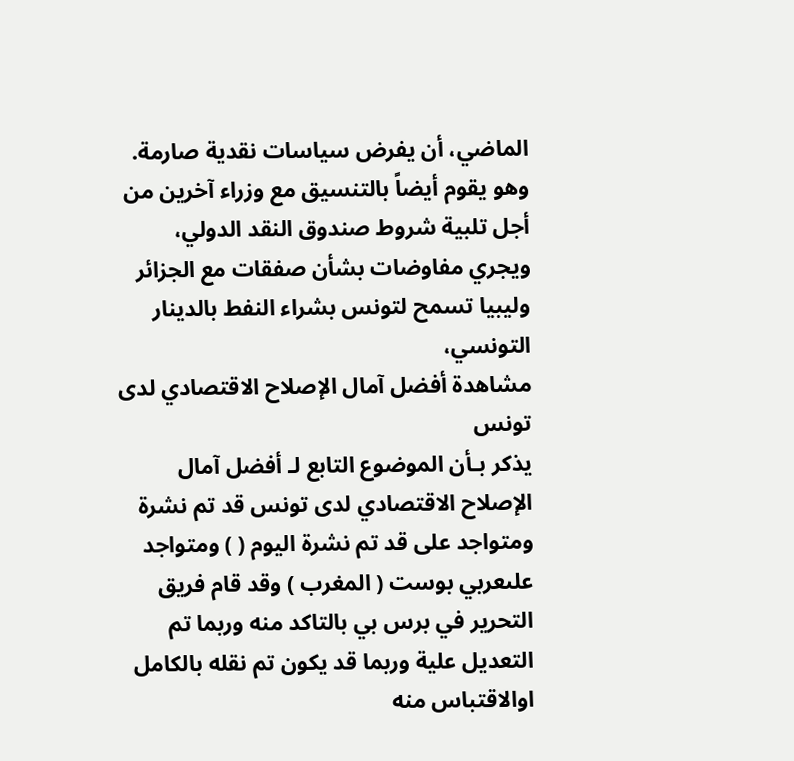الماضي، أن يفرض سياسات نقدية صارمة. وهو يقوم أيضاً بالتنسيق مع وزراء آخرين من أجل تلبية شروط صندوق النقد الدولي، ويجري مفاوضات بشأن صفقات مع الجزائر وليبيا تسمح لتونس بشراء النفط بالدينار التونسي،
مشاهدة أفضل آمال الإصلاح الاقتصادي لدى تونس
يذكر بـأن الموضوع التابع لـ أفضل آمال الإصلاح الاقتصادي لدى تونس قد تم نشرة ومتواجد على قد تم نشرة اليوم ( ) ومتواجد علىعربي بوست ( المغرب ) وقد قام فريق التحرير في برس بي بالتاكد منه وربما تم التعديل علية وربما قد يكون تم نقله بالكامل اوالاقتباس منه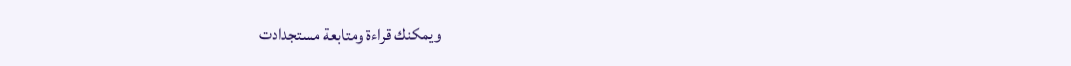ويمكنك قراءة ومتابعة مستجدادت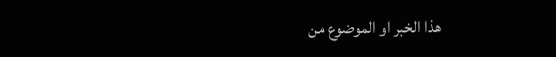هذا الخبر او الموضوع من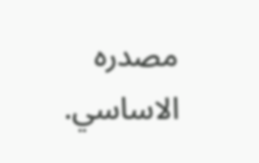مصدره الاساسي.